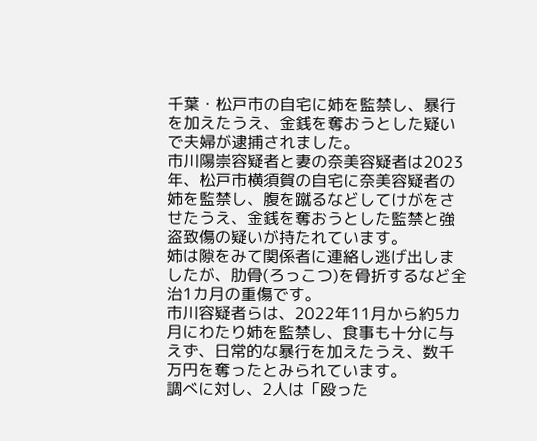千葉・松戸市の自宅に姉を監禁し、暴行を加えたうえ、金銭を奪おうとした疑いで夫婦が逮捕されました。
市川陽崇容疑者と妻の奈美容疑者は2023年、松戸市横須賀の自宅に奈美容疑者の姉を監禁し、腹を蹴るなどしてけがをさせたうえ、金銭を奪おうとした監禁と強盗致傷の疑いが持たれています。
姉は隙をみて関係者に連絡し逃げ出しましたが、肋骨(ろっこつ)を骨折するなど全治1カ月の重傷です。
市川容疑者らは、2022年11月から約5カ月にわたり姉を監禁し、食事も十分に与えず、日常的な暴行を加えたうえ、数千万円を奪ったとみられています。
調べに対し、2人は「殴った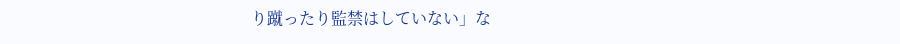り蹴ったり監禁はしていない」な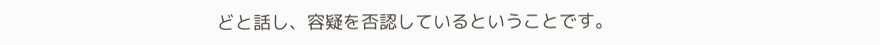どと話し、容疑を否認しているということです。